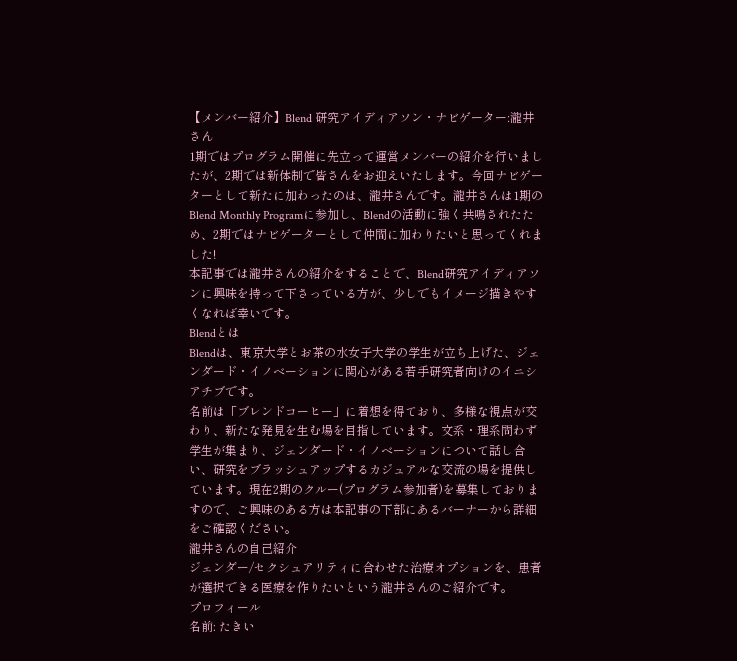【メンバー紹介】Blend 研究アイディアソン・ナビゲーター:瀧井さん
1期ではプログラム開催に先立って運営メンバーの紹介を行いましたが、2期では新体制で皆さんをお迎えいたします。今回ナビゲーターとして新たに加わったのは、瀧井さんです。瀧井さんは1期のBlend Monthly Programに参加し、Blendの活動に強く共鳴されたため、2期ではナビゲーターとして仲間に加わりたいと思ってくれました!
本記事では瀧井さんの紹介をすることで、Blend研究アイディアソンに興味を持って下さっている方が、少しでもイメージ描きやすくなれば幸いです。
Blendとは
Blendは、東京大学とお茶の水女子大学の学生が立ち上げた、ジェンダード・イノベーションに関心がある若手研究者向けのイニシアチブです。
名前は「ブレンドコーヒー」に着想を得ており、多様な視点が交わり、新たな発見を生む場を目指しています。文系・理系問わず学生が集まり、ジェンダード・イノベーションについて話し合い、研究をブラッシュアップするカジュアルな交流の場を提供しています。現在2期のクルー(プログラム参加者)を募集しておりますので、ご興味のある方は本記事の下部にあるバーナーから詳細をご確認ください。
瀧井さんの自己紹介
ジェンダー/セクシュアリティに合わせた治療オプションを、患者が選択できる医療を作りたいという瀧井さんのご紹介です。
プロフィール
名前: たきい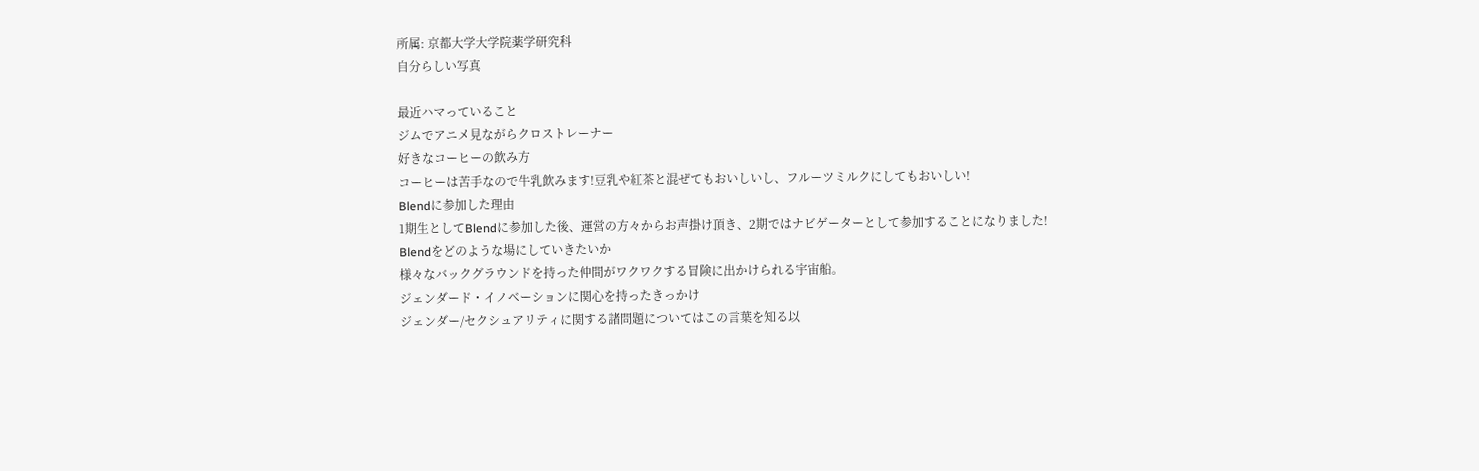所属: 京都大学大学院薬学研究科
自分らしい写真

最近ハマっていること
ジムでアニメ見ながらクロストレーナー
好きなコーヒーの飲み方
コーヒーは苦手なので牛乳飲みます!豆乳や紅茶と混ぜてもおいしいし、フルーツミルクにしてもおいしい!
Blendに参加した理由
1期生としてBlendに参加した後、運営の方々からお声掛け頂き、2期ではナビゲーターとして参加することになりました!
Blendをどのような場にしていきたいか
様々なバックグラウンドを持った仲間がワクワクする冒険に出かけられる宇宙船。
ジェンダード・イノベーションに関心を持ったきっかけ
ジェンダー/セクシュアリティに関する諸問題についてはこの言葉を知る以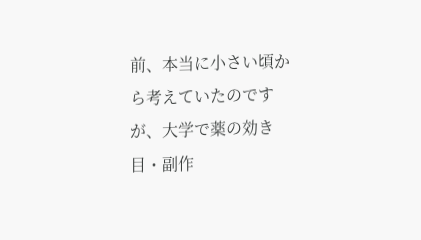前、本当に小さい頃から考えていたのですが、大学で薬の効き目・副作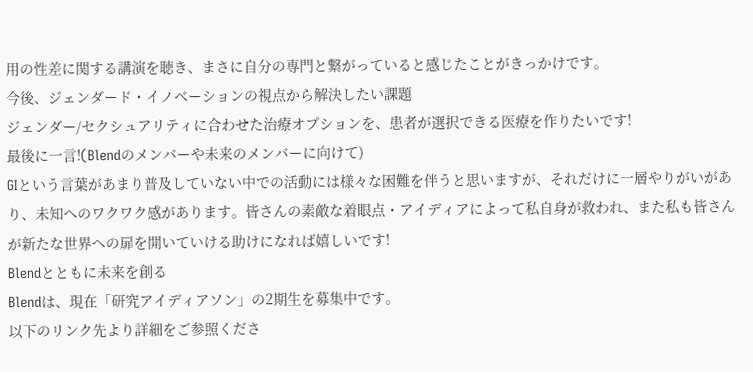用の性差に関する講演を聴き、まさに自分の専門と繋がっていると感じたことがきっかけです。
今後、ジェンダード・イノベーションの視点から解決したい課題
ジェンダー/セクシュアリティに合わせた治療オプションを、患者が選択できる医療を作りたいです!
最後に一言!(Blendのメンバーや未来のメンバーに向けて)
GIという言葉があまり普及していない中での活動には様々な困難を伴うと思いますが、それだけに一層やりがいがあり、未知へのワクワク感があります。皆さんの素敵な着眼点・アイディアによって私自身が救われ、また私も皆さんが新たな世界への扉を開いていける助けになれば嬉しいです!
Blendとともに未来を創る
Blendは、現在「研究アイディアソン」の2期生を募集中です。
以下のリンク先より詳細をご参照くださ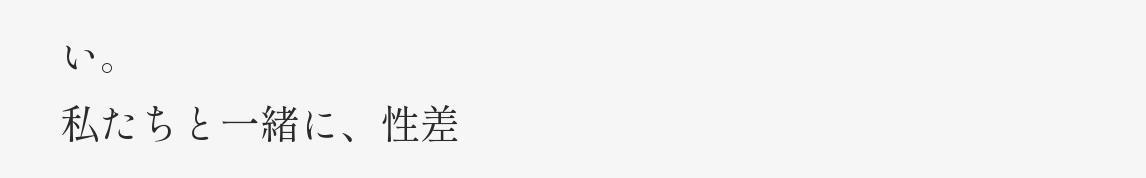い。
私たちと一緒に、性差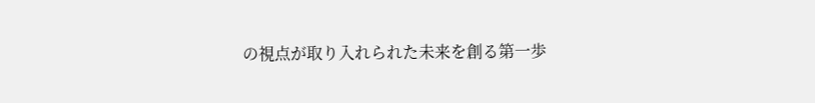の視点が取り入れられた未来を創る第一歩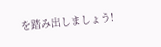を踏み出しましょう!